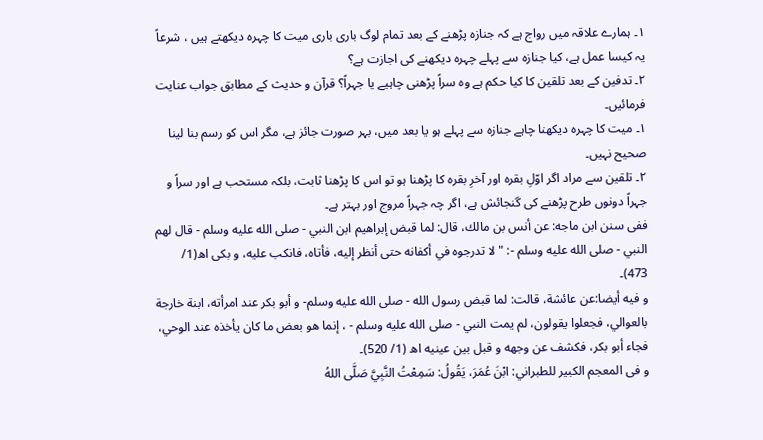۱۔ ہمارے علاقہ میں رواج ہے کہ جنازہ پڑھنے کے بعد تمام لوگ باری باری میت کا چہرہ دیکھتے ہیں ، شرعاً یہ کیسا عمل ہے، کیا جنازہ سے پہلے چہرہ دیکھنے کی اجازت ہے؟
۲۔ تدفین کے بعد تلقین کا کیا حکم ہے وہ سراً پڑھنی چاہیے یا جہراً؟ قرآن و حدیث کے مطابق جواب عنایت فرمائیں۔
۱۔ میت کا چہرہ دیکھنا چاہے جنازہ سے پہلے ہو یا بعد میں، بہر صورت جائز ہے، مگر اس کو رسم بنا لینا صحیح نہیں۔
۲۔ تلقین سے مراد اگر اوّلِ بقرہ اور آخرِ بقرہ کا پڑھنا ہو تو اس کا پڑھنا ثابت، بلکہ مستحب ہے اور سراً و جہراً دونوں طرح پڑھنے کی گنجائش ہے، اگر چہ جہراً مروج اور بہتر ہے۔
ففی سنن ابن ماجه: عن أنس بن مالك، قال: لما قبض إبراهيم ابن النبي - صلى الله عليه وسلم - قال لهم النبي - صلى الله عليه وسلم -: " لا تدرجوه في أكفانه حتى أنظر إليه، فأتاه، فانكب عليه، و بكى اھ(1/ 473)۔
و فیه أیضا:عن عائشة، قالت: لما قبض رسول الله - صلى الله عليه وسلم- و أبو بكر عند امرأته، ابنة خارجة بالعوالي، فجعلوا يقولون، لم يمت النبي - صلى الله عليه وسلم - ، إنما هو بعض ما كان يأخذه عند الوحي، فجاء أبو بكر، فكشف عن وجهه و قبل بين عينيه اھ (1/ 520)۔
و فی المعجم الكبير للطبراني: ابْنَ عُمَرَ، يَقُولُ: سَمِعْتُ النَّبِيَّ صَلَّى اللهُ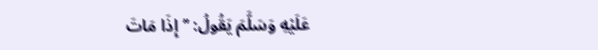عَلَيْهِ وَسَلَّمَ يَقُولُ: ’’إِذَا مَاتَ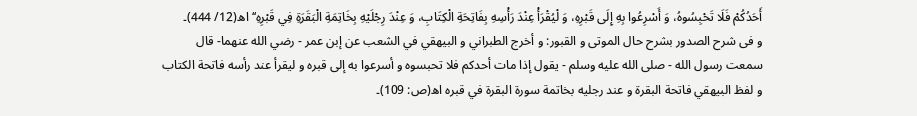أَحَدُكُمْ فَلَا تَحْبِسُوهُ، وَ أَسْرِعُوا بِهِ إِلَى قَبْرِهِ، وَ لْيُقْرَأْ عِنْدَ رَأْسِهِ بِفَاتِحَةِ الْكِتَابِ، وَ عِنْدَ رِجْلَيْهِ بِخَاتِمَةِ الْبَقَرَةِ فِي قَبْرِهِ‘‘ اھ(12/ 444)۔
و فی شرح الصدور بشرح حال الموتى و القبور: و أخرج الطبراني و البيهقي في الشعب عن إبن عمر - رضي الله عنهما- قال سمعت رسول الله - صلى الله عليه وسلم - يقول إذا مات أحدكم فلا تحبسوه و أسرعوا به إلى قبره و ليقرأ عند رأسه فاتحة الكتاب و لفظ البيهقي فاتحة البقرة و عند رجليه بخاتمة سورة البقرة في قبره اھ(ص: 109)۔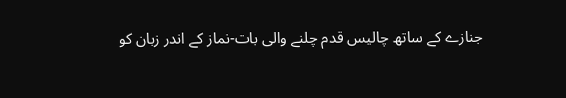جنازے کے ساتھ چالیس قدم چلنے والی بات-نماز کے اندر زبان کو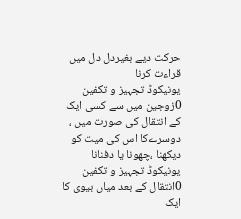حرکت دیے بغیردل دل میں قراءت کرنا
یونیکوڈ تجہیز و تکفین 0زوجین میں سے کسی ایک کے انتقال کی صورت میں ، دوسرےکا اس کی میت کو دیکھنا ،چھونا یا دفنانا
یونیکوڈ تجہیز و تکفین 0انتقال کے بعد میاں بیوی کا ایک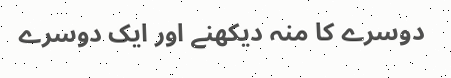دوسرے کا منہ دیکھنے اور ایک دوسرے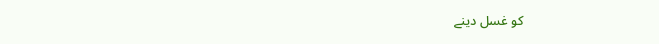کو غسل دینے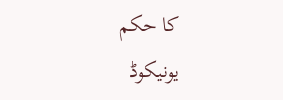کا حکم
یونیکوڈ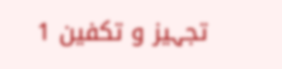تجہیز و تکفین 1